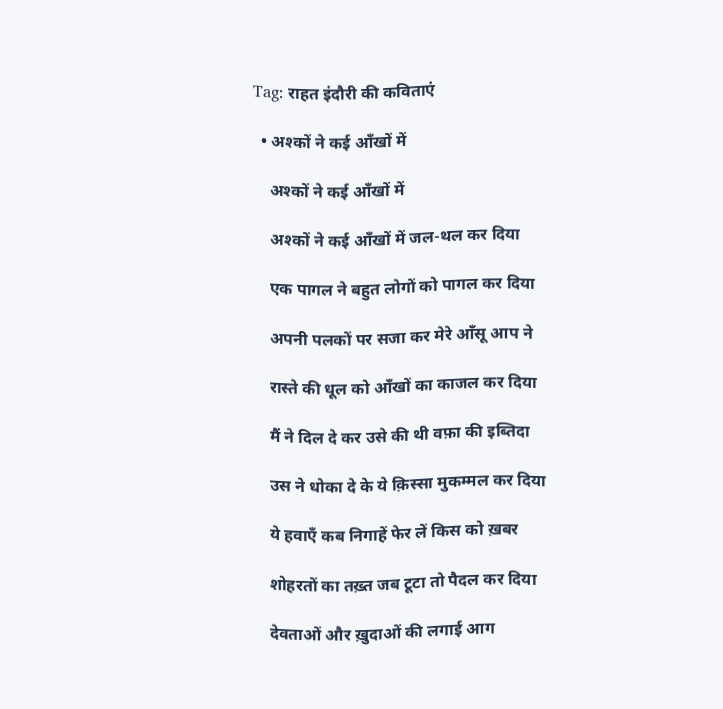Tag: राहत इंदौरी की कविताएं

  • अश्कों ने कई आँखों में

    अश्कों ने कई आँखों में

    अश्कों ने कई आँखों में जल-थल कर दिया

    एक पागल ने बहुत लोगों को पागल कर दिया

    अपनी पलकों पर सजा कर मेरे आँसू आप ने

    रास्ते की धूल को आँखों का काजल कर दिया

    मैं ने दिल दे कर उसे की थी वफ़ा की इब्तिदा

    उस ने धोका दे के ये क़िस्सा मुकम्मल कर दिया

    ये हवाएँ कब निगाहें फेर लें किस को ख़बर

    शोहरतों का तख़्त जब टूटा तो पैदल कर दिया

    देवताओं और ख़ुदाओं की लगाई आग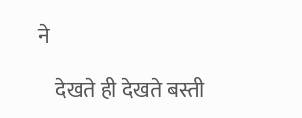ने

    देखते ही देखते बस्ती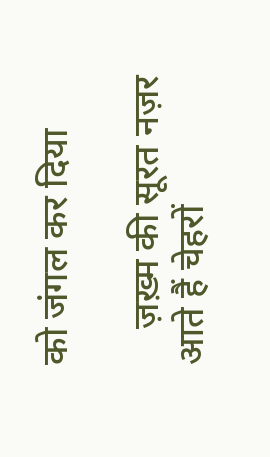को जंगल कर दिया

    ज़ख़्म की सूरत नज़र आते हैं चेहरों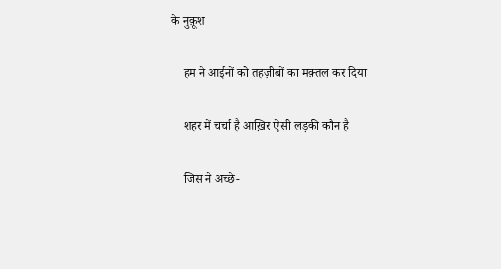के नुक़ूश

    हम ने आईनों को तहज़ीबों का मक़्तल कर दिया

    शहर में चर्चा है आख़िर ऐसी लड़की कौन है

    जिस ने अच्छे-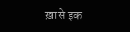ख़ासे इक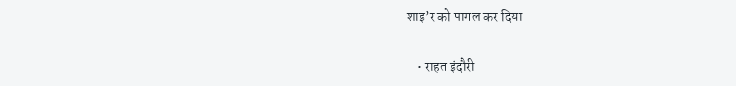शाइ’र को पागल कर दिया

    • राहत इंदौरी